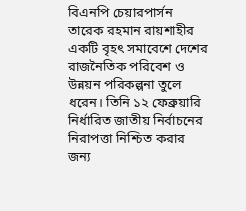বিএনপি চেয়ারপার্সন তারেক রহমান রায়শাহীর একটি বৃহৎ সমাবেশে দেশের রাজনৈতিক পরিবেশ ও উন্নয়ন পরিকল্পনা তুলে ধরেন। তিনি ১২ ফেব্রুয়ারি নির্ধারিত জাতীয় নির্বাচনের নিরাপত্তা নিশ্চিত করার জন্য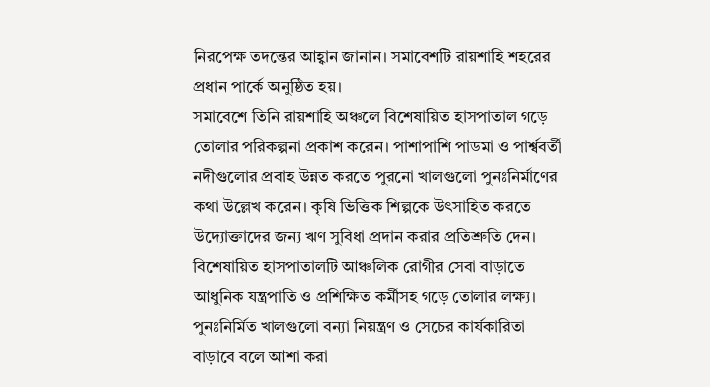নিরপেক্ষ তদন্তের আহ্বান জানান। সমাবেশটি রায়শাহি শহরের প্রধান পার্কে অনুষ্ঠিত হয়।
সমাবেশে তিনি রায়শাহি অঞ্চলে বিশেষায়িত হাসপাতাল গড়ে তোলার পরিকল্পনা প্রকাশ করেন। পাশাপাশি পাডমা ও পার্শ্ববর্তী নদীগুলোর প্রবাহ উন্নত করতে পুরনো খালগুলো পুনঃনির্মাণের কথা উল্লেখ করেন। কৃষি ভিত্তিক শিল্পকে উৎসাহিত করতে উদ্যোক্তাদের জন্য ঋণ সুবিধা প্রদান করার প্রতিশ্রুতি দেন।
বিশেষায়িত হাসপাতালটি আঞ্চলিক রোগীর সেবা বাড়াতে আধুনিক যন্ত্রপাতি ও প্রশিক্ষিত কর্মীসহ গড়ে তোলার লক্ষ্য। পুনঃনির্মিত খালগুলো বন্যা নিয়ন্ত্রণ ও সেচের কার্যকারিতা বাড়াবে বলে আশা করা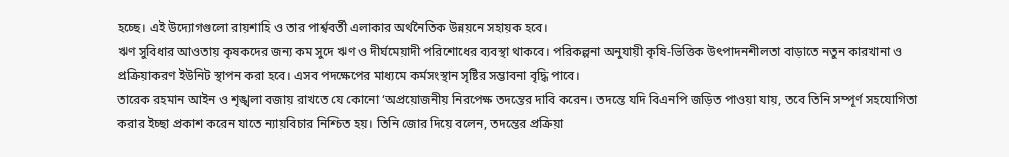হচ্ছে। এই উদ্যোগগুলো রায়শাহি ও তার পার্শ্ববর্তী এলাকার অর্থনৈতিক উন্নয়নে সহায়ক হবে।
ঋণ সুবিধার আওতায় কৃষকদের জন্য কম সুদে ঋণ ও দীর্ঘমেয়াদী পরিশোধের ব্যবস্থা থাকবে। পরিকল্পনা অনুযায়ী কৃষি-ভিত্তিক উৎপাদনশীলতা বাড়াতে নতুন কারখানা ও প্রক্রিয়াকরণ ইউনিট স্থাপন করা হবে। এসব পদক্ষেপের মাধ্যমে কর্মসংস্থান সৃষ্টির সম্ভাবনা বৃদ্ধি পাবে।
তারেক রহমান আইন ও শৃঙ্খলা বজায় রাখতে যে কোনো ‘অপ্রয়োজনীয় নিরপেক্ষ তদন্তের দাবি করেন। তদন্তে যদি বিএনপি জড়িত পাওয়া যায়, তবে তিনি সম্পূর্ণ সহযোগিতা করার ইচ্ছা প্রকাশ করেন যাতে ন্যায়বিচার নিশ্চিত হয়। তিনি জোর দিয়ে বলেন, তদন্তের প্রক্রিয়া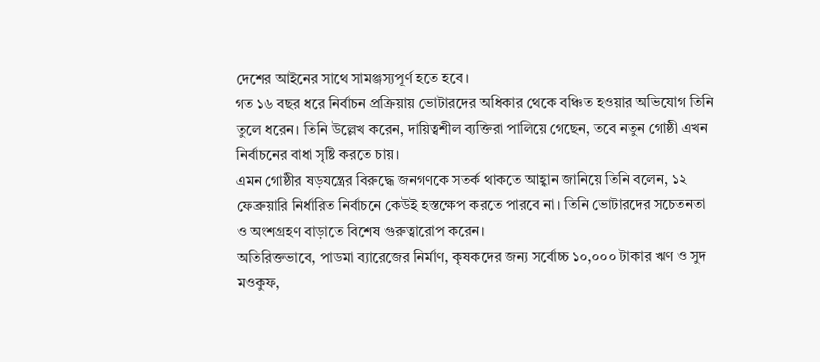দেশের আইনের সাথে সামঞ্জস্যপূর্ণ হতে হবে।
গত ১৬ বছর ধরে নির্বাচন প্রক্রিয়ায় ভোটারদের অধিকার থেকে বঞ্চিত হওয়ার অভিযোগ তিনি তুলে ধরেন। তিনি উল্লেখ করেন, দায়িত্বশীল ব্যক্তিরা পালিয়ে গেছেন, তবে নতুন গোষ্ঠী এখন নির্বাচনের বাধা সৃষ্টি করতে চায়।
এমন গোষ্ঠীর ষড়যন্ত্রের বিরুদ্ধে জনগণকে সতর্ক থাকতে আহ্বান জানিয়ে তিনি বলেন, ১২ ফেব্রুয়ারি নির্ধারিত নির্বাচনে কেউই হস্তক্ষেপ করতে পারবে না। তিনি ভোটারদের সচেতনতা ও অংশগ্রহণ বাড়াতে বিশেষ গুরুত্বারোপ করেন।
অতিরিক্তভাবে, পাডমা ব্যারেজের নির্মাণ, কৃষকদের জন্য সর্বোচ্চ ১০,০০০ টাকার ঋণ ও সুদ মওকুফ,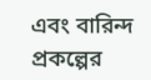এবং বারিন্দ প্রকল্পের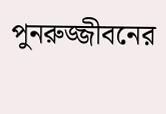পুনরুজ্জীবনের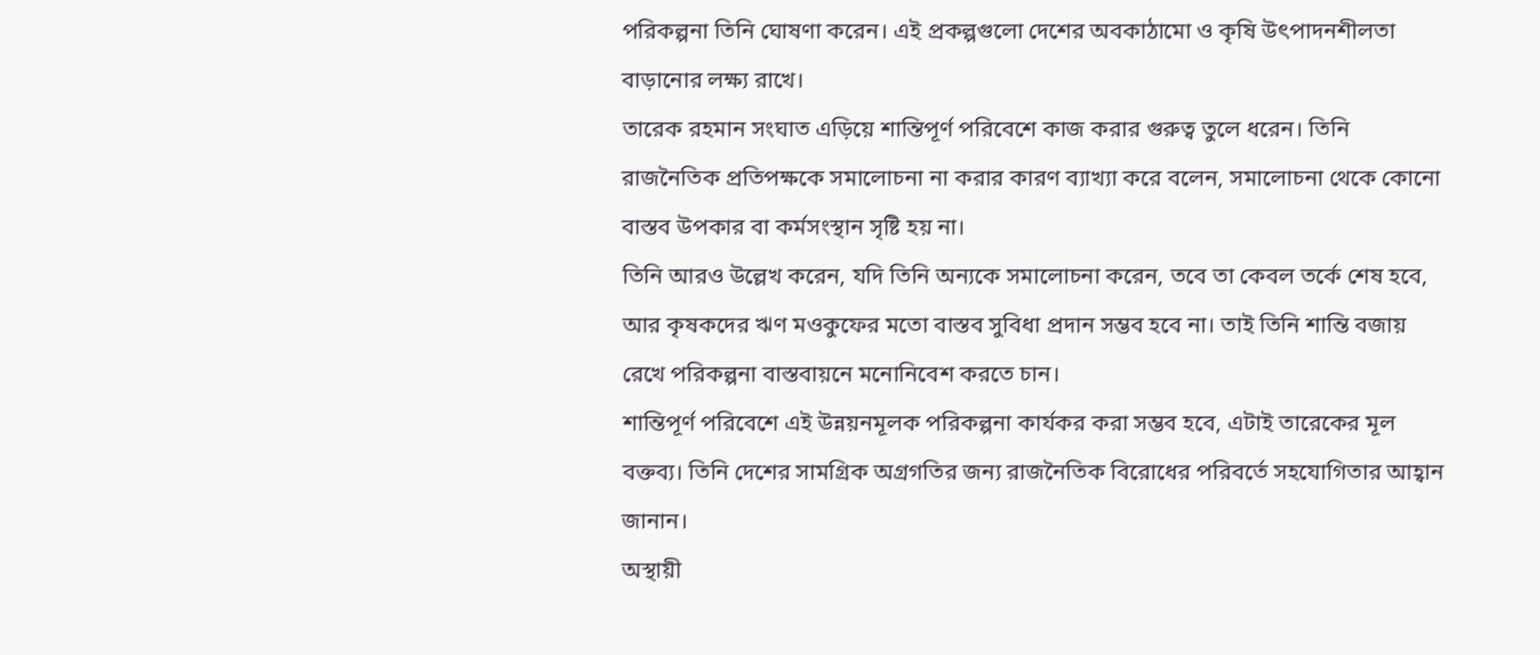পরিকল্পনা তিনি ঘোষণা করেন। এই প্রকল্পগুলো দেশের অবকাঠামো ও কৃষি উৎপাদনশীলতা বাড়ানোর লক্ষ্য রাখে।
তারেক রহমান সংঘাত এড়িয়ে শান্তিপূর্ণ পরিবেশে কাজ করার গুরুত্ব তুলে ধরেন। তিনি রাজনৈতিক প্রতিপক্ষকে সমালোচনা না করার কারণ ব্যাখ্যা করে বলেন, সমালোচনা থেকে কোনো বাস্তব উপকার বা কর্মসংস্থান সৃষ্টি হয় না।
তিনি আরও উল্লেখ করেন, যদি তিনি অন্যকে সমালোচনা করেন, তবে তা কেবল তর্কে শেষ হবে, আর কৃষকদের ঋণ মওকুফের মতো বাস্তব সুবিধা প্রদান সম্ভব হবে না। তাই তিনি শান্তি বজায় রেখে পরিকল্পনা বাস্তবায়নে মনোনিবেশ করতে চান।
শান্তিপূর্ণ পরিবেশে এই উন্নয়নমূলক পরিকল্পনা কার্যকর করা সম্ভব হবে, এটাই তারেকের মূল বক্তব্য। তিনি দেশের সামগ্রিক অগ্রগতির জন্য রাজনৈতিক বিরোধের পরিবর্তে সহযোগিতার আহ্বান জানান।
অস্থায়ী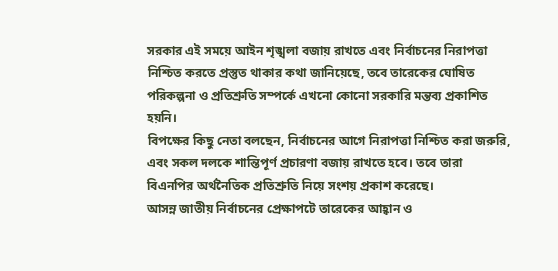সরকার এই সময়ে আইন শৃঙ্খলা বজায় রাখতে এবং নির্বাচনের নিরাপত্তা নিশ্চিত করতে প্রস্তুত থাকার কথা জানিয়েছে, তবে তারেকের ঘোষিত পরিকল্পনা ও প্রতিশ্রুতি সম্পর্কে এখনো কোনো সরকারি মন্তব্য প্রকাশিত হয়নি।
বিপক্ষের কিছু নেতা বলছেন, নির্বাচনের আগে নিরাপত্তা নিশ্চিত করা জরুরি, এবং সকল দলকে শান্তিপূর্ণ প্রচারণা বজায় রাখতে হবে। তবে তারা বিএনপির অর্থনৈতিক প্রতিশ্রুতি নিয়ে সংশয় প্রকাশ করেছে।
আসন্ন জাতীয় নির্বাচনের প্রেক্ষাপটে তারেকের আহ্বান ও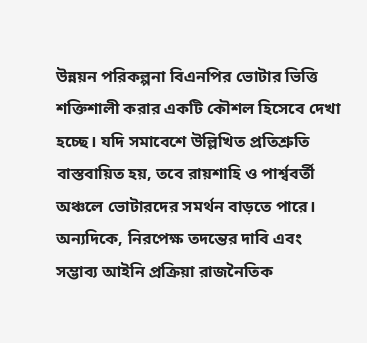উন্নয়ন পরিকল্পনা বিএনপির ভোটার ভিত্তি শক্তিশালী করার একটি কৌশল হিসেবে দেখা হচ্ছে। যদি সমাবেশে উল্লিখিত প্রতিশ্রুতি বাস্তবায়িত হয়, তবে রায়শাহি ও পার্শ্ববর্তী অঞ্চলে ভোটারদের সমর্থন বাড়তে পারে।
অন্যদিকে, নিরপেক্ষ তদন্তের দাবি এবং সম্ভাব্য আইনি প্রক্রিয়া রাজনৈতিক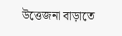উত্তেজনা বাড়াতে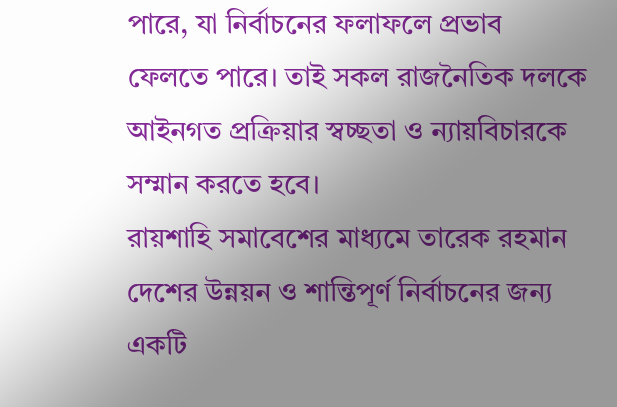পারে, যা নির্বাচনের ফলাফলে প্রভাব ফেলতে পারে। তাই সকল রাজনৈতিক দলকে আইনগত প্রক্রিয়ার স্বচ্ছতা ও ন্যায়বিচারকে সম্মান করতে হবে।
রায়শাহি সমাবেশের মাধ্যমে তারেক রহমান দেশের উন্নয়ন ও শান্তিপূর্ণ নির্বাচনের জন্য একটি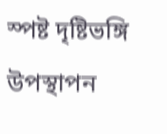স্পষ্ট দৃষ্টিভঙ্গি উপস্থাপন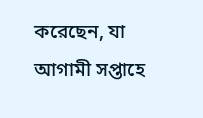করেছেন, যা আগামী সপ্তাহে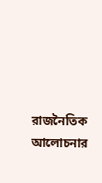রাজনৈতিক আলোচনার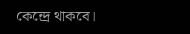কেন্দ্রে থাকবে।